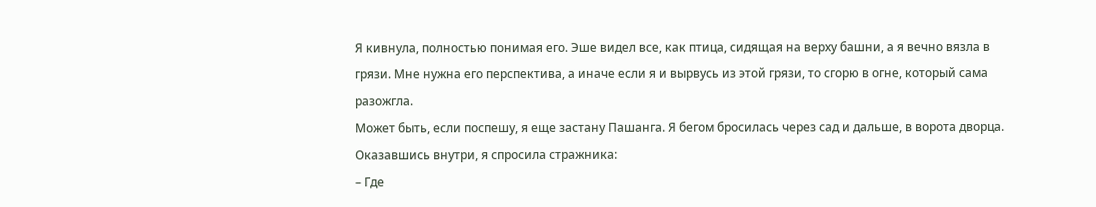Я кивнула, полностью понимая его. Эше видел все, как птица, сидящая на верху башни, а я вечно вязла в грязи. Мне нужна его перспектива, а иначе если я и вырвусь из этой грязи, то сгорю в огне, который сама разожгла.
Может быть, если поспешу, я еще застану Пашанга. Я бегом бросилась через сад и дальше, в ворота дворца. Оказавшись внутри, я спросила стражника:
– Где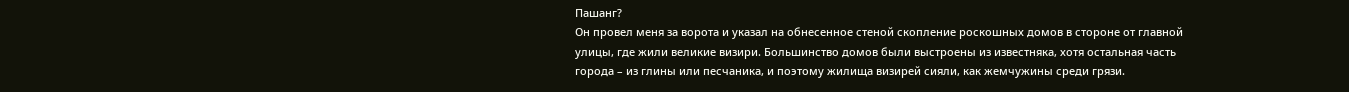Пашанг?
Он провел меня за ворота и указал на обнесенное стеной скопление роскошных домов в стороне от главной улицы, где жили великие визири. Большинство домов были выстроены из известняка, хотя остальная часть города – из глины или песчаника, и поэтому жилища визирей сияли, как жемчужины среди грязи.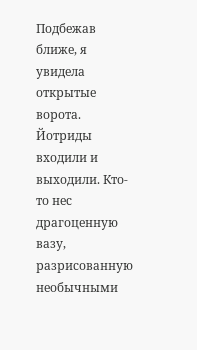Подбежав ближе, я увидела открытые ворота. Йотриды входили и выходили. Кто-то нес драгоценную вазу, разрисованную необычными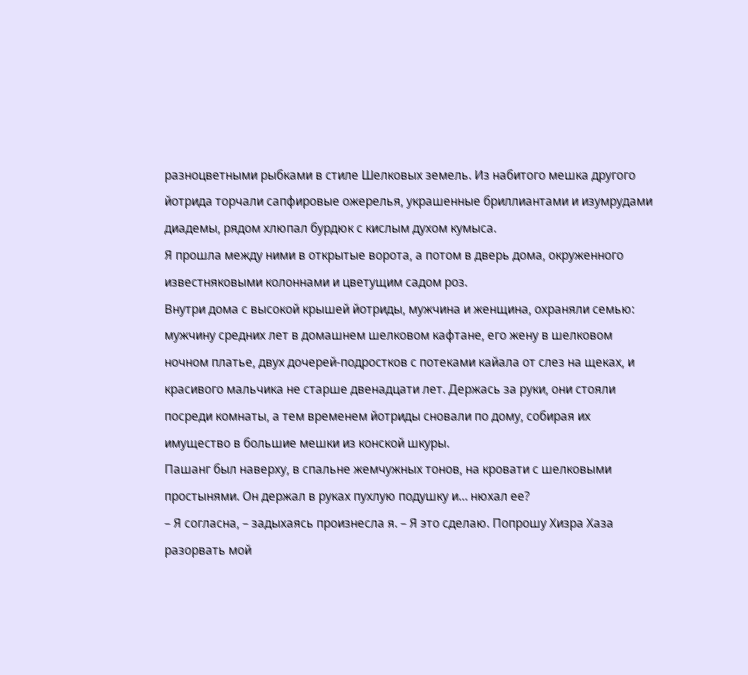разноцветными рыбками в стиле Шелковых земель. Из набитого мешка другого йотрида торчали сапфировые ожерелья, украшенные бриллиантами и изумрудами диадемы, рядом хлюпал бурдюк с кислым духом кумыса.
Я прошла между ними в открытые ворота, а потом в дверь дома, окруженного известняковыми колоннами и цветущим садом роз.
Внутри дома с высокой крышей йотриды, мужчина и женщина, охраняли семью: мужчину средних лет в домашнем шелковом кафтане, его жену в шелковом ночном платье, двух дочерей-подростков с потеками кайала от слез на щеках, и красивого мальчика не старше двенадцати лет. Держась за руки, они стояли посреди комнаты, а тем временем йотриды сновали по дому, собирая их имущество в большие мешки из конской шкуры.
Пашанг был наверху, в спальне жемчужных тонов, на кровати с шелковыми простынями. Он держал в руках пухлую подушку и… нюхал ее?
– Я согласна, – задыхаясь произнесла я. – Я это сделаю. Попрошу Хизра Хаза разорвать мой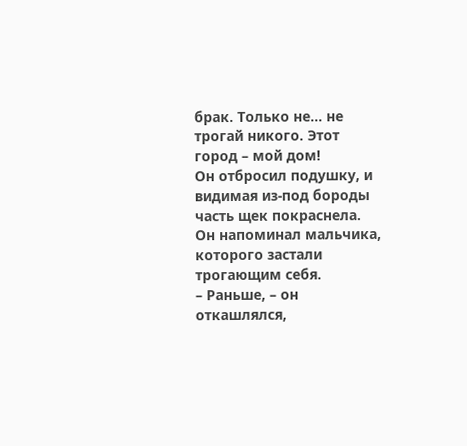брак. Только не… не трогай никого. Этот город – мой дом!
Он отбросил подушку, и видимая из-под бороды часть щек покраснела. Он напоминал мальчика, которого застали трогающим себя.
– Раньше, – он откашлялся,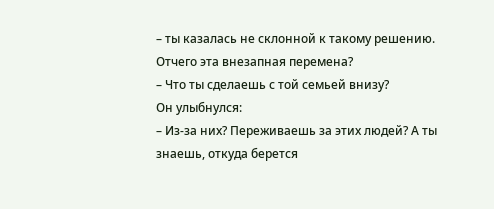– ты казалась не склонной к такому решению. Отчего эта внезапная перемена?
– Что ты сделаешь с той семьей внизу?
Он улыбнулся:
– Из-за них? Переживаешь за этих людей? А ты знаешь, откуда берется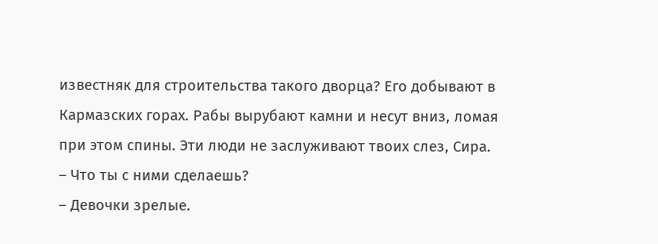известняк для строительства такого дворца? Его добывают в Кармазских горах. Рабы вырубают камни и несут вниз, ломая при этом спины. Эти люди не заслуживают твоих слез, Сира.
– Что ты с ними сделаешь?
– Девочки зрелые.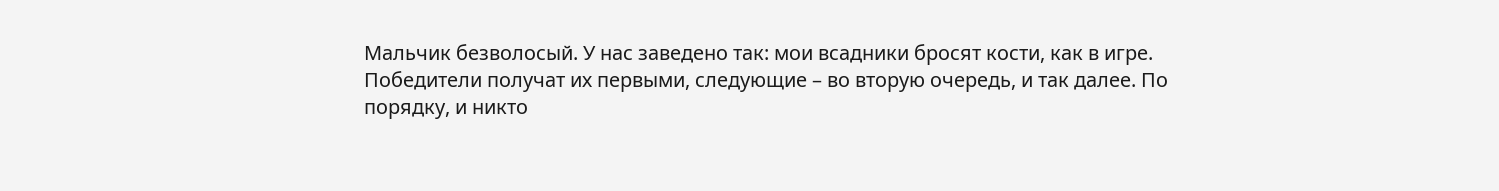Мальчик безволосый. У нас заведено так: мои всадники бросят кости, как в игре. Победители получат их первыми, следующие – во вторую очередь, и так далее. По порядку, и никто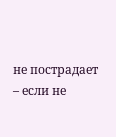не пострадает – если не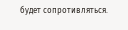будет сопротивляться.